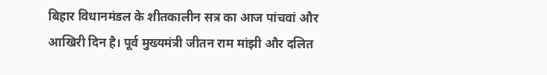बिहार विधानमंडल के शीतकालीन सत्र का आज पांचवां और आखिरी दिन है। पूर्व मुख्यमंत्री जीतन राम मांझी और दलित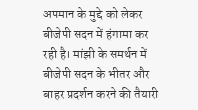अपमान के मुद्दे को लेकर बीजेपी सदन में हंगामा कर रही है। मांझी के समर्थन में बीजेपी सदन के भीतर और बाहर प्रदर्शन करने की तैयारी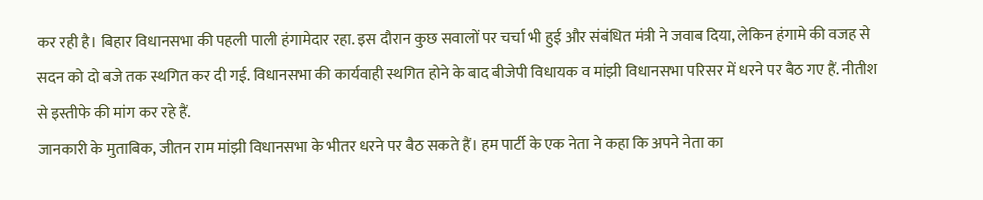कर रही है। बिहार विधानसभा की पहली पाली हंगामेदार रहा. इस दौरान कुछ सवालों पर चर्चा भी हुई और संबंधित मंत्री ने जवाब दिया, लेकिन हंगामे की वजह से सदन को दो बजे तक स्थगित कर दी गई. विधानसभा की कार्यवाही स्थगित होने के बाद बीजेपी विधायक व मांझी विधानसभा परिसर में धरने पर बैठ गए हैं. नीतीश से इस्तीफे की मांग कर रहे हैं.
जानकारी के मुताबिक, जीतन राम मांझी विधानसभा के भीतर धरने पर बैठ सकते हैं। हम पार्टी के एक नेता ने कहा कि अपने नेता का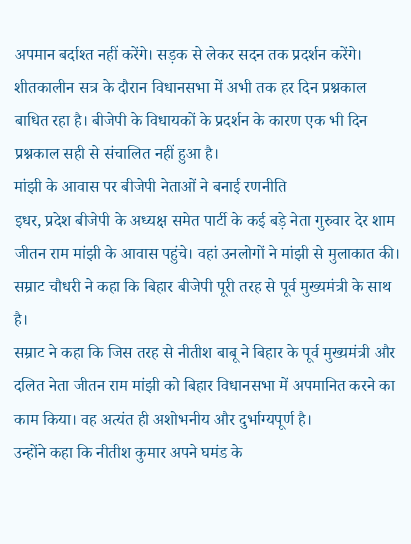अपमान बर्दाश्त नहीं करेंगे। सड़क से लेकर सदन तक प्रदर्शन करेंगे।
शीतकालीन सत्र के दौरान विधानसभा में अभी तक हर दिन प्रश्नकाल बाधित रहा है। बीजेपी के विधायकों के प्रदर्शन के कारण एक भी दिन प्रश्नकाल सही से संचालित नहीं हुआ है।
मांझी के आवास पर बीजेपी नेताओं ने बनाई रणनीति
इधर, प्रदेश बीजेपी के अध्यक्ष समेत पार्टी के कई बड़े नेता गुरुवार देर शाम जीतन राम मांझी के आवास पहुंचे। वहां उनलोगों ने मांझी से मुलाकात की। सम्राट चौधरी ने कहा कि बिहार बीजेपी पूरी तरह से पूर्व मुख्यमंत्री के साथ है।
सम्राट ने कहा कि जिस तरह से नीतीश बाबू ने बिहार के पूर्व मुख्यमंत्री और दलित नेता जीतन राम मांझी को बिहार विधानसभा में अपमानित करने का काम किया। वह अत्यंत ही अशोभनीय और दुर्भाग्यपूर्ण है।
उन्होंने कहा कि नीतीश कुमार अपने घमंड के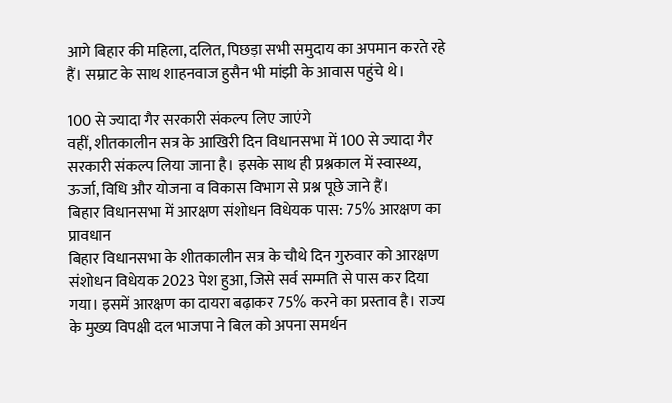आगे बिहार की महिला, दलित, पिछड़ा सभी समुदाय का अपमान करते रहे हैं। सम्राट के साथ शाहनवाज हुसैन भी मांझी के आवास पहुंचे थे।

100 से ज्यादा गैर सरकारी संकल्प लिए जाएंगे
वहीं, शीतकालीन सत्र के आखिरी दिन विधानसभा में 100 से ज्यादा गैर सरकारी संकल्प लिया जाना है। इसके साथ ही प्रश्नकाल में स्वास्थ्य, ऊर्जा, विधि और योजना व विकास विभाग से प्रश्न पूछे जाने हैं।
बिहार विधानसभा में आरक्षण संशोधन विधेयक पास: 75% आरक्षण का प्रावधान
बिहार विधानसभा के शीतकालीन सत्र के चौथे दिन गुरुवार को आरक्षण संशोधन विधेयक 2023 पेश हुआ, जिसे सर्व सम्मति से पास कर दिया गया। इसमें आरक्षण का दायरा बढ़ाकर 75% करने का प्रस्ताव है। राज्य के मुख्य विपक्षी दल भाजपा ने बिल को अपना समर्थन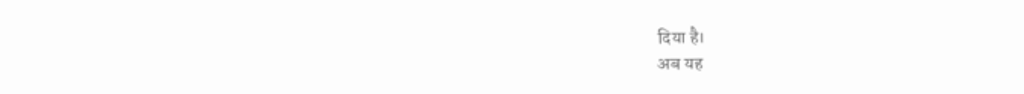दिया है।
अब यह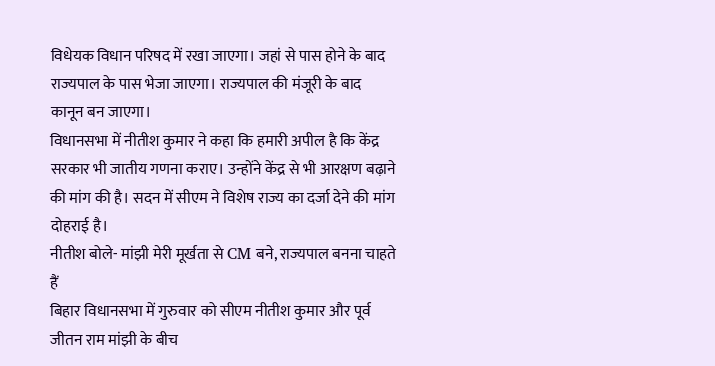विधेयक विधान परिषद में रखा जाएगा। जहां से पास होने के बाद राज्यपाल के पास भेजा जाएगा। राज्यपाल की मंजूरी के बाद कानून बन जाएगा।
विधानसभा में नीतीश कुमार ने कहा कि हमारी अपील है कि केंद्र सरकार भी जातीय गणना कराए। उन्होंने केंद्र से भी आरक्षण बढ़ाने की मांग की है। सदन में सीएम ने विशेष राज्य का दर्जा देने की मांग दोहराई है।
नीतीश बोले- मांझी मेरी मूर्खता से CM बने, राज्यपाल बनना चाहते हैं
बिहार विधानसभा में गुरुवार को सीएम नीतीश कुमार और पूर्व जीतन राम मांझी के बीच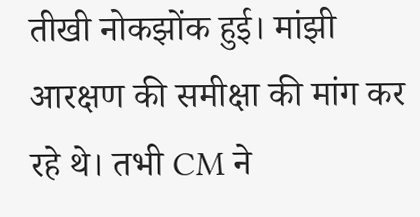तीखी नोकझोंक हुई। मांझी आरक्षण की समीक्षा की मांग कर रहे थे। तभी CM ने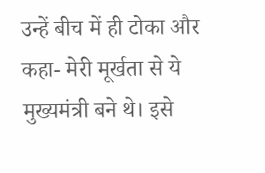उन्हें बीच में ही टोका और कहा- मेरी मूर्खता से ये मुख्यमंत्री बने थे। इसे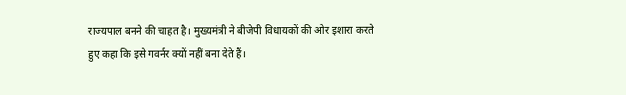राज्यपाल बनने की चाहत है। मुख्यमंत्री ने बीजेपी विधायकों की ओर इशारा करते हुए कहा कि इसे गवर्नर क्यों नहीं बना देते हैं।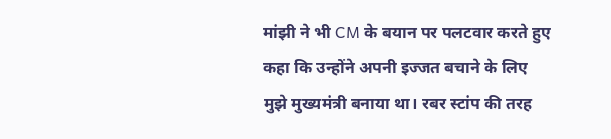मांझी ने भी CM के बयान पर पलटवार करते हुए कहा कि उन्होंने अपनी इज्जत बचाने के लिए मुझे मुख्यमंत्री बनाया था। रबर स्टांप की तरह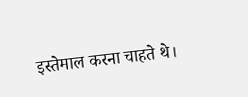इस्तेमाल करना चाहते थे।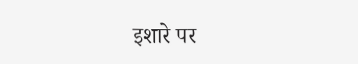इशारे पर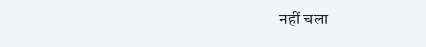नहीं चला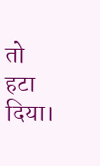तो हटा दिया।